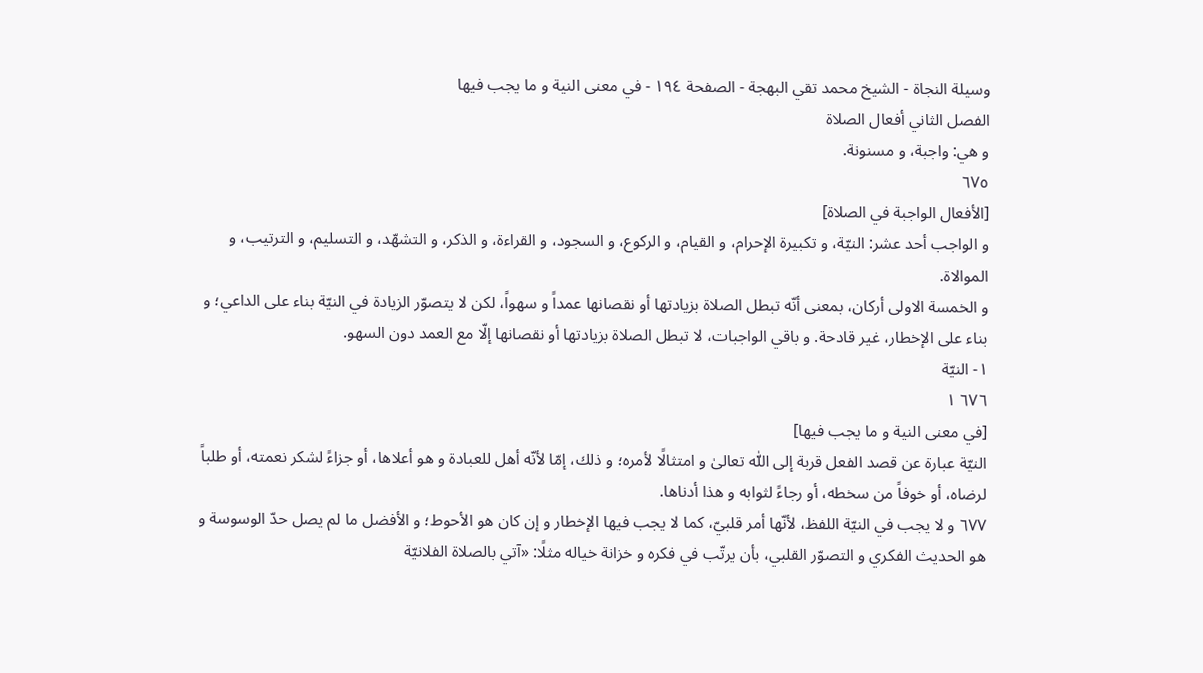وسيلة النجاة - الشيخ محمد تقي البهجة - الصفحة ١٩٤ - في معنى النية و ما يجب فيها
الفصل الثاني أفعال الصلاة
و هي: واجبة، و مسنونة.
٦٧٥
[الأفعال الواجبة في الصلاة]
و الواجب أحد عشر: النيّة، و تكبيرة الإحرام، و القيام، و الركوع، و السجود، و القراءة، و الذكر، و التشهّد، و التسليم، و الترتيب، و الموالاة.
و الخمسة الاولى أركان، بمعنى أنّه تبطل الصلاة بزيادتها أو نقصانها عمداً و سهواً، لكن لا يتصوّر الزيادة في النيّة بناء على الداعي؛ و بناء على الإخطار، غير قادحة. و باقي الواجبات، لا تبطل الصلاة بزيادتها أو نقصانها إلّا مع العمد دون السهو.
١- النيّة
٦٧٦ ١
[في معنى النية و ما يجب فيها]
النيّة عبارة عن قصد الفعل قربة إلى اللّٰه تعالىٰ و امتثالًا لأمره؛ و ذلك، إمّا لأنّه أهل للعبادة و هو أعلاها، أو جزاءً لشكر نعمته، أو طلباً لرضاه، أو خوفاً من سخطه، أو رجاءً لثوابه و هذا أدناها.
٦٧٧ و لا يجب في النيّة اللفظ، لأنّها أمر قلبيّ، كما لا يجب فيها الإخطار و إن كان هو الأحوط؛ و الأفضل ما لم يصل حدّ الوسوسة و هو الحديث الفكري و التصوّر القلبي، بأن يرتّب في فكره و خزانة خياله مثلًا: «آتي بالصلاة الفلانيّة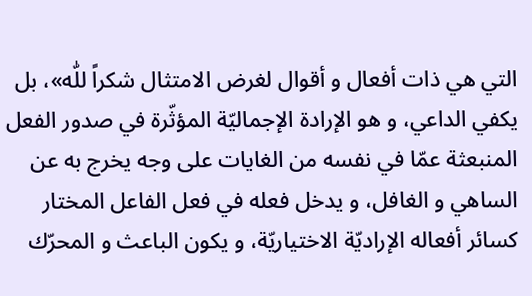التي هي ذات أفعال و أقوال لغرض الامتثال شكراً للّٰه»، بل يكفي الداعي، و هو الإرادة الإجماليّة المؤثّرة في صدور الفعل المنبعثة عمّا في نفسه من الغايات على وجه يخرج به عن الساهي و الغافل، و يدخل فعله في فعل الفاعل المختار كسائر أفعاله الإراديّة الاختياريّة، و يكون الباعث و المحرّك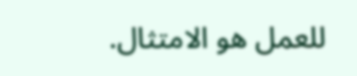للعمل هو الامتثال.